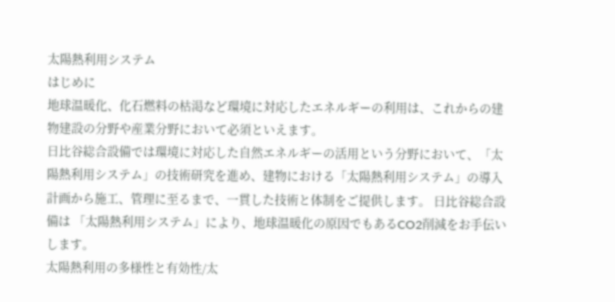太陽熱利用システム
はじめに
地球温暖化、化石燃料の枯渇など環境に対応したエネルギーの利用は、これからの建物建設の分野や産業分野において必須といえます。
日比谷総合設備では環境に対応した自然エネルギーの活用という分野において、「太陽熱利用システム」の技術研究を進め、建物における「太陽熱利用システム」の導入計画から施工、管理に至るまで、一貫した技術と体制をご提供します。 日比谷総合設備は 「太陽熱利用システム」により、地球温暖化の原因でもあるCO2削減をお手伝いします。
太陽熱利用の多様性と有効性/太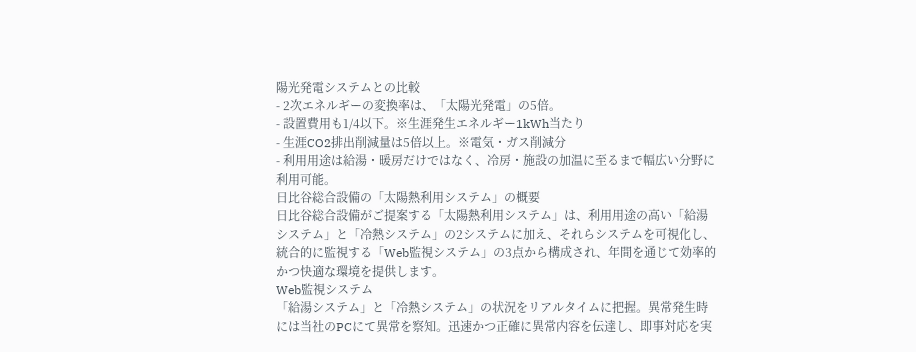陽光発電システムとの比較
- 2次エネルギーの変換率は、「太陽光発電」の5倍。
- 設置費用も1/4以下。※生涯発生エネルギー1kWh当たり
- 生涯CO2排出削減量は5倍以上。※電気・ガス削減分
- 利用用途は給湯・暖房だけではなく、冷房・施設の加温に至るまで幅広い分野に利用可能。
日比谷総合設備の「太陽熱利用システム」の概要
日比谷総合設備がご提案する「太陽熱利用システム」は、利用用途の高い「給湯システム」と「冷熱システム」の2システムに加え、それらシステムを可視化し、統合的に監視する「Web監視システム」の3点から構成され、年間を通じて効率的かつ快適な環境を提供します。
Web監視システム
「給湯システム」と「冷熱システム」の状況をリアルタイムに把握。異常発生時には当社のPCにて異常を察知。迅速かつ正確に異常内容を伝達し、即事対応を実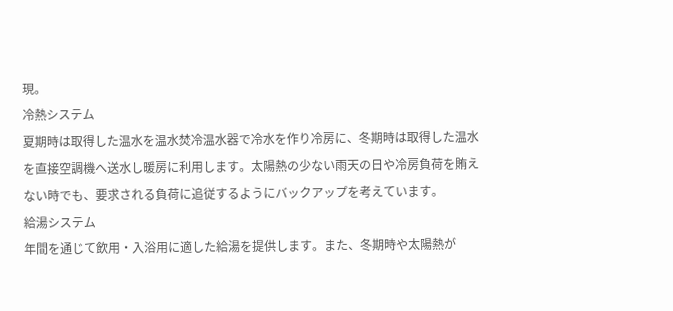現。
冷熱システム
夏期時は取得した温水を温水焚冷温水器で冷水を作り冷房に、冬期時は取得した温水を直接空調機へ送水し暖房に利用します。太陽熱の少ない雨天の日や冷房負荷を賄えない時でも、要求される負荷に追従するようにバックアップを考えています。
給湯システム
年間を通じて飲用・入浴用に適した給湯を提供します。また、冬期時や太陽熱が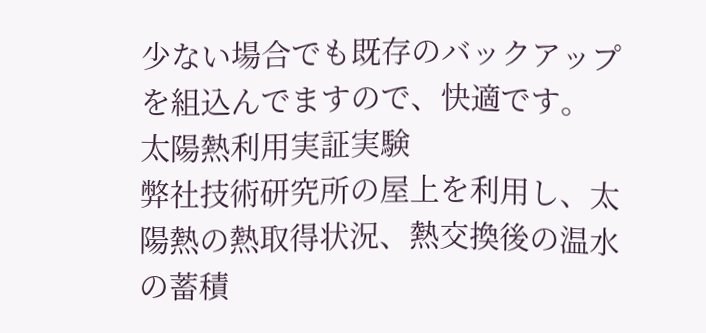少ない場合でも既存のバックアップを組込んでますので、快適です。
太陽熱利用実証実験
弊社技術研究所の屋上を利用し、太陽熱の熱取得状況、熱交換後の温水の蓄積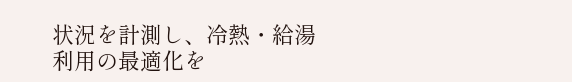状況を計測し、冷熱・給湯利用の最適化を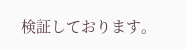検証しております。